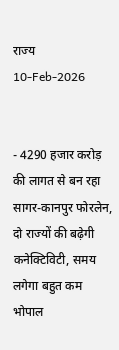राज्य
10-Feb-2026


- 4290 हजार करोड़ की लागत से बन रहा सागर-कानपुर फोरलेन, दो राज्यों की बढ़ेगी कनेक्टिविटी, समय लगेगा बहुत कम भोपाल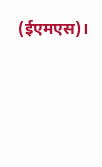(ईएमएस)।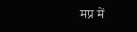मप्र में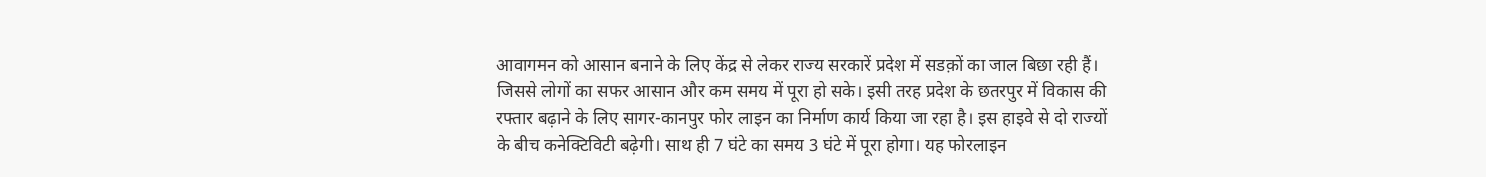आवागमन को आसान बनाने के लिए केंद्र से लेकर राज्य सरकारें प्रदेश में सडक़ों का जाल बिछा रही हैं। जिससे लोगों का सफर आसान और कम समय में पूरा हो सके। इसी तरह प्रदेश के छतरपुर में विकास की रफ्तार बढ़ाने के लिए सागर-कानपुर फोर लाइन का निर्माण कार्य किया जा रहा है। इस हाइवे से दो राज्यों के बीच कनेक्टिविटी बढ़ेगी। साथ ही 7 घंटे का समय 3 घंटे में पूरा होगा। यह फोरलाइन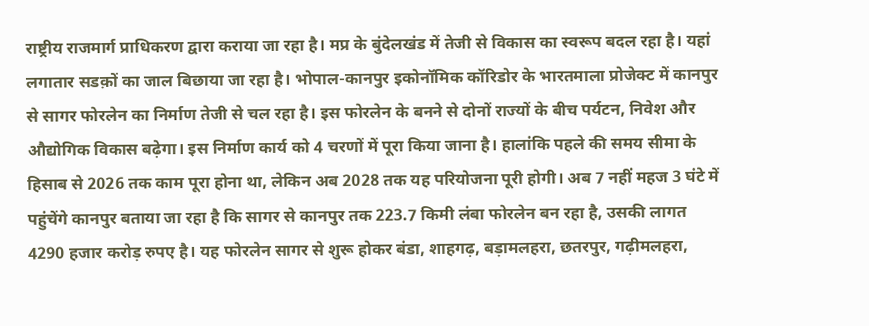राष्ट्रीय राजमार्ग प्राधिकरण द्वारा कराया जा रहा है। मप्र के बुंदेलखंड में तेजी से विकास का स्वरूप बदल रहा है। यहां लगातार सडक़ों का जाल बिछाया जा रहा है। भोपाल-कानपुर इकोनॉमिक कॉरिडोर के भारतमाला प्रोजेक्ट में कानपुर से सागर फोरलेन का निर्माण तेजी से चल रहा है। इस फोरलेन के बनने से दोनों राज्यों के बीच पर्यटन, निवेश और औद्योगिक विकास बढ़ेगा। इस निर्माण कार्य को 4 चरणों में पूरा किया जाना है। हालांकि पहले की समय सीमा के हिसाब से 2026 तक काम पूरा होना था, लेकिन अब 2028 तक यह परियोजना पूरी होगी। अब 7 नहीं महज 3 घंटे में पहुंचेंगे कानपुर बताया जा रहा है कि सागर से कानपुर तक 223.7 किमी लंबा फोरलेन बन रहा है, उसकी लागत 4290 हजार करोड़ रुपए है। यह फोरलेन सागर से शुरू होकर बंडा, शाहगढ़, बड़ामलहरा, छतरपुर, गढ़ीमलहरा,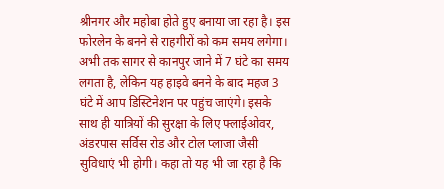श्रीनगर और महोबा होते हुए बनाया जा रहा है। इस फोरलेन के बनने से राहगीरों को कम समय लगेगा। अभी तक सागर से कानपुर जाने में 7 घंटे का समय लगता है, लेकिन यह हाइवे बनने के बाद महज 3 घंटे में आप डिस्टिनेशन पर पहुंच जाएंगे। इसके साथ ही यात्रियों की सुरक्षा के लिए फ्लाईओवर, अंडरपास सर्विस रोड और टोल प्लाजा जैसी सुविधाएं भी होगी। कहा तो यह भी जा रहा है कि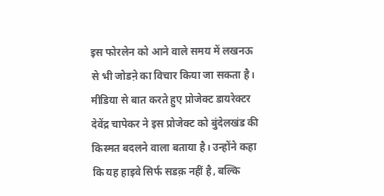इस फोरलेन को आने वाले समय में लखनऊ से भी जोडऩे का विचार किया जा सकता है। मीडिया से बात करते हुए प्रोजेक्ट डायरेक्टर देवेंद्र चापेकर ने इस प्रोजेक्ट को बुंदेलखंड की किस्मत बदलने वाला बताया है। उन्होंने कहा कि यह हाइवे सिर्फ सडक़ नहीं है, बल्कि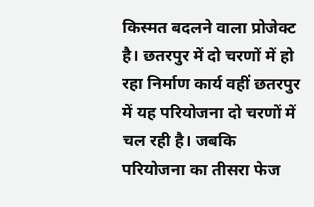किस्मत बदलने वाला प्रोजेक्ट है। छतरपुर में दो चरणों में हो रहा निर्माण कार्य वहीं छतरपुर में यह परियोजना दो चरणों में चल रही है। जबकि परियोजना का तीसरा फेज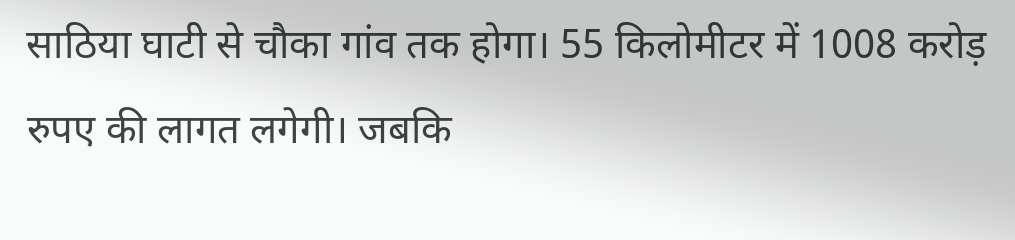साठिया घाटी से चौका गांव तक होगा। 55 किलोमीटर में 1008 करोड़ रुपए की लागत लगेगी। जबकि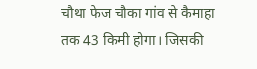चौथा फेज चौका गांव से कैमाहा तक 43 किमी होगा। जिसकी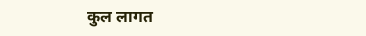कुल लागत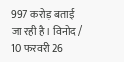997 करोड़ बताई जा रही है। विनोद / 10 फरवरी 26